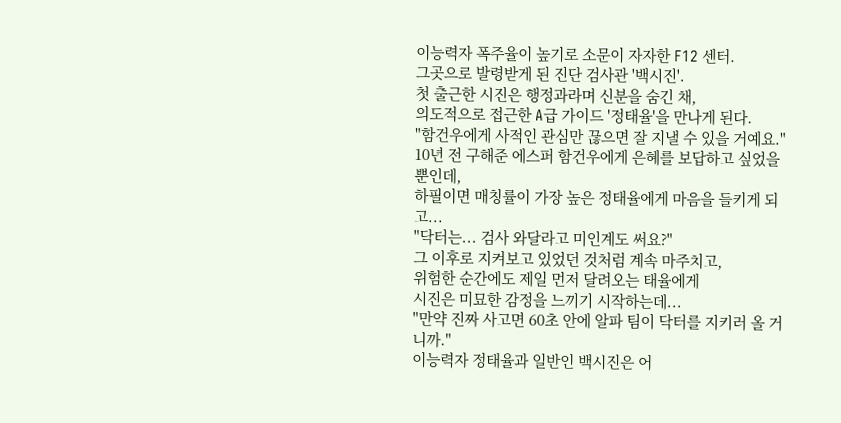이능력자 폭주율이 높기로 소문이 자자한 F12 센터.
그곳으로 발령받게 된 진단 검사관 '백시진'.
첫 출근한 시진은 행정과라며 신분을 숨긴 채,
의도적으로 접근한 A급 가이드 '정태율'을 만나게 된다.
"함건우에게 사적인 관심만 끊으면 잘 지낼 수 있을 거예요."
10년 전 구해준 에스퍼 함건우에게 은혜를 보답하고 싶었을 뿐인데,
하필이면 매칭률이 가장 높은 정태율에게 마음을 들키게 되고...
"닥터는... 검사 와달라고 미인계도 써요?"
그 이후로 지켜보고 있었던 것처럼 계속 마주치고,
위험한 순간에도 제일 먼저 달려오는 태율에게
시진은 미묘한 감정을 느끼기 시작하는데...
"만약 진짜 사고면 60초 안에 알파 팀이 닥터를 지키러 올 거니까."
이능력자 정태율과 일반인 백시진은 어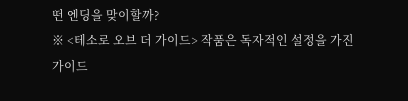떤 엔딩을 맞이할까?
※ <테소로 오브 더 가이드> 작품은 독자적인 설정을 가진
가이드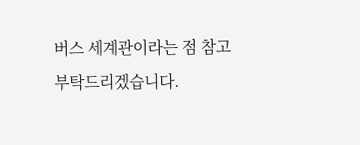버스 세계관이라는 점 참고 부탁드리겠습니다.